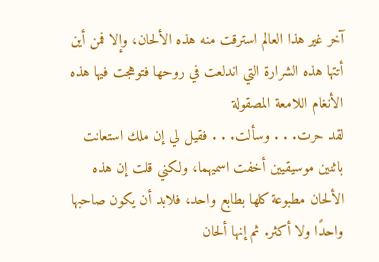آخر غير هذا العالم استرقت منه هذه الألحان، وإلا فمن أين أتتها هذه الشرارة التي اندلعت في روحها فتوهجت فيها هذه الأنغام اللامعة المصقولة
لقد حرت. . . وسألت. . . فقيل لي إن ملك استعانت باثنين موسيقيين أخفت اسميهما، ولكني قلت إن هذه الألحان مطبوعة كلها بطابع واحد، فلابد أن يكون صاحبها واحدًا ولا أكثر. ثم إنها ألحان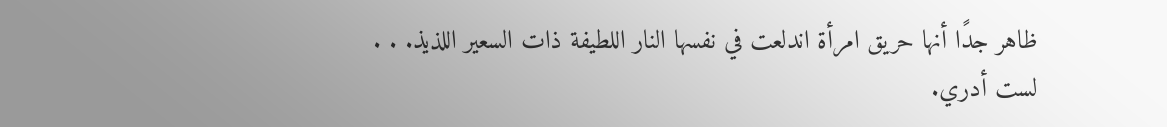ظاهر جدًا أنها حريق امرأة اندلعت في نفسها النار اللطيفة ذات السعير اللذيذ. . .
لست أدري.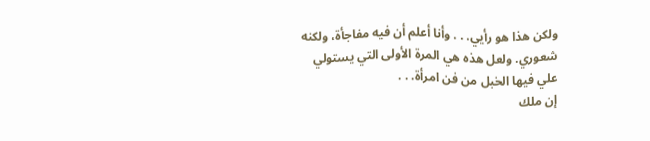ولكن هذا هو رأيي. . . وأنا أعلم أن فيه مفاجأة، ولكنه شعوري. ولعل هذه هي المرة الأولى التي يستولي علي فيها الخبل من فن امرأة. . .
إن ملك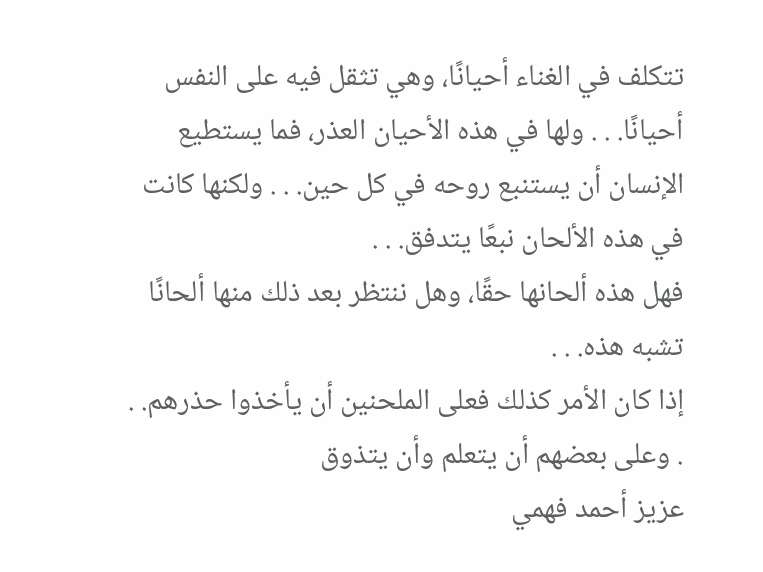تتكلف في الغناء أحيانًا، وهي تثقل فيه على النفس أحيانًا. . . ولها في هذه الأحيان العذر، فما يستطيع الإنسان أن يستنبع روحه في كل حين. . . ولكنها كانت في هذه الألحان نبعًا يتدفق. . .
فهل هذه ألحانها حقًا، وهل ننتظر بعد ذلك منها ألحانًا تشبه هذه. . .
إذا كان الأمر كذلك فعلى الملحنين أن يأخذوا حذرهم. . . وعلى بعضهم أن يتعلم وأن يتذوق
عزيز أحمد فهمي